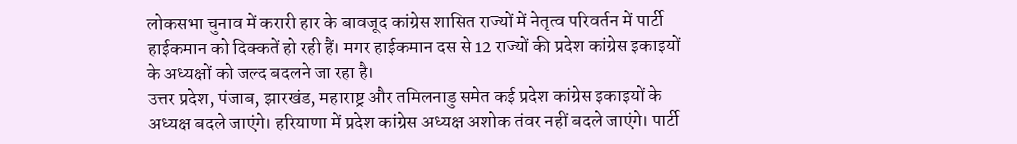लोकसभा चुनाव में करारी हार के बावजूद कांग्रेस शासित राज्यों में नेतृत्व परिवर्तन में पार्टी हाईकमान को दिक्कतें हो रही हैं। मगर हाईकमान दस से 12 राज्यों की प्रदेश कांग्रेस इकाइयों के अध्यक्षों को जल्द बदलने जा रहा है।
उत्तर प्रदेश, पंजाब, झारखंड, महाराष्ट्र और तमिलनाडु समेत कई प्रदेश कांग्रेस इकाइयों के अध्यक्ष बदले जाएंगे। हरियाणा में प्रदेश कांग्रेस अध्यक्ष अशोक तंवर नहीं बदले जाएंगे। पार्टी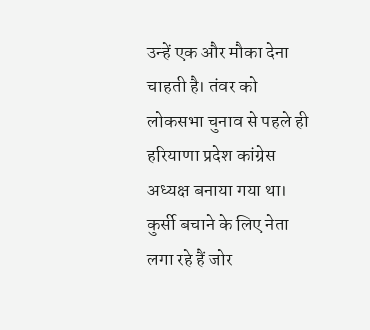उन्हें एक और मौका देना चाहती है। तंवर को लोकसभा चुनाव से पहले ही हरियाणा प्रदेश कांग्रेस अध्यक्ष बनाया गया था।
कुर्सी बचाने के लिए नेता लगा रहे हैं जोर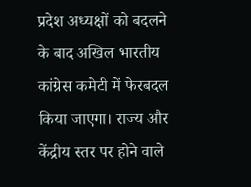प्रदेश अध्यक्षों को बदलने के बाद अखिल भारतीय कांग्रेस कमेटी में फेरबदल किया जाएगा। राज्य और केंद्रीय स्तर पर होने वाले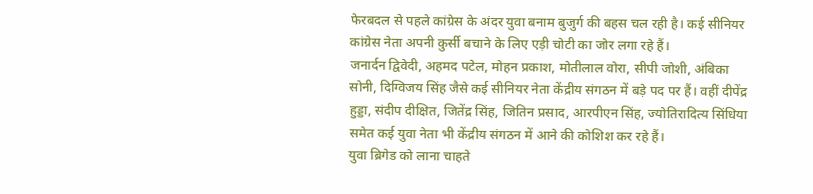फेरबदल से पहले कांग्रेस के अंदर युवा बनाम बुजुर्ग की बहस चल रही है। कई सीनियर कांग्रेस नेता अपनी कुर्सी बचाने के लिए एड़ी चोटी का जोर लगा रहे हैं।
जनार्दन द्विवेदी, अहमद पटेल, मोहन प्रकाश, मोतीलाल वोरा, सीपी जोशी, अंबिका सोनी, दिग्विजय सिंह जैसे कई सीनियर नेता केंद्रीय संगठन में बड़े पद पर हैं। वहीं दीपेंद्र हुड्डा, संदीप दीक्षित, जितेंद्र सिंह, जितिन प्रसाद, आरपीएन सिंह, ज्योतिरादित्य सिंधिया समेत कई युवा नेता भी केंद्रीय संगठन में आने की कोशिश कर रहे हैं।
युवा ब्रिगेड को लाना चाहते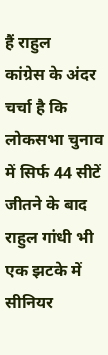हैं राहुल
कांग्रेस के अंदर चर्चा है कि लोकसभा चुनाव में सिर्फ 44 सीटें जीतने के बाद राहुल गांधी भी एक झटके में सीनियर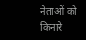नेताओं को किनारे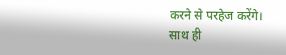करने से परहेज करेंगे।
साथ ही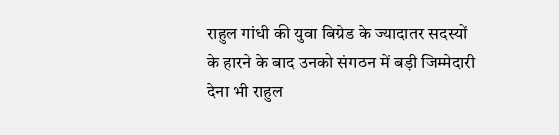राहुल गांधी की युवा बिग्रेड के ज्यादातर सदस्यों के हारने के बाद उनको संगठन में बड़ी जिम्मेदारी देना भी राहुल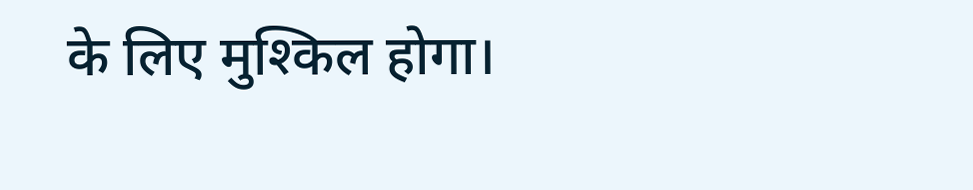के लिए मुश्किल होगा।